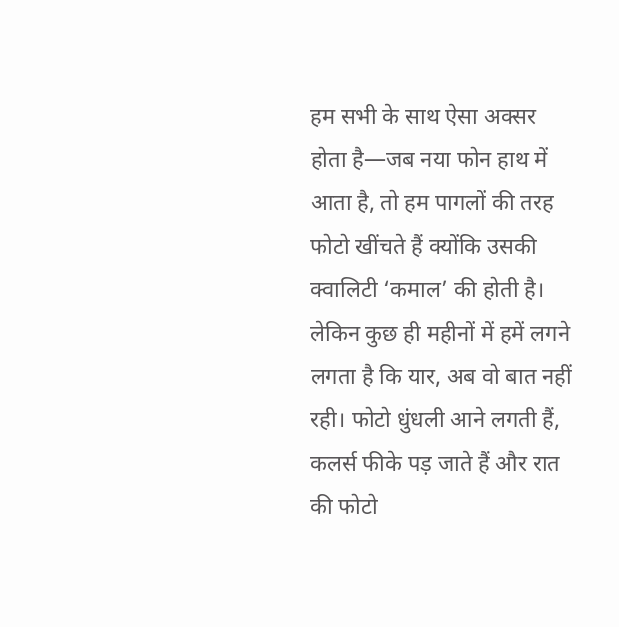हम सभी के साथ ऐसा अक्सर होता है—जब नया फोन हाथ में आता है, तो हम पागलों की तरह फोटो खींचते हैं क्योंकि उसकी क्वालिटी ‘कमाल’ की होती है। लेकिन कुछ ही महीनों में हमें लगने लगता है कि यार, अब वो बात नहीं रही। फोटो धुंधली आने लगती हैं, कलर्स फीके पड़ जाते हैं और रात की फोटो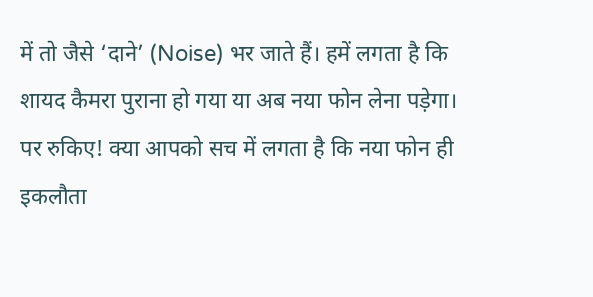में तो जैसे ‘दाने’ (Noise) भर जाते हैं। हमें लगता है कि शायद कैमरा पुराना हो गया या अब नया फोन लेना पड़ेगा।
पर रुकिए! क्या आपको सच में लगता है कि नया फोन ही इकलौता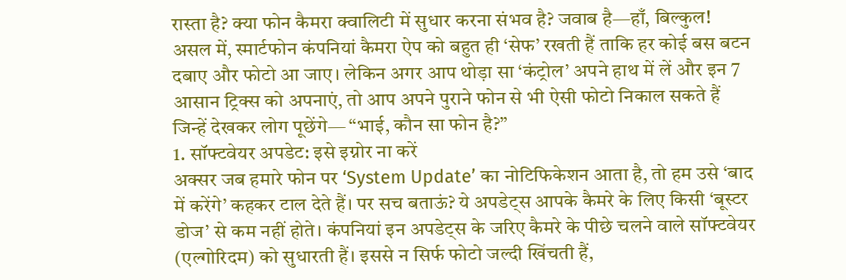रास्ता है? क्या फोन कैमरा क्वालिटी में सुधार करना संभव है? जवाब है—हाँ, बिल्कुल! असल में, स्मार्टफोन कंपनियां कैमरा ऐप को बहुत ही ‘सेफ’ रखती हैं ताकि हर कोई बस बटन दबाए और फोटो आ जाए। लेकिन अगर आप थोड़ा सा ‘कंट्रोल’ अपने हाथ में लें और इन 7 आसान ट्रिक्स को अपनाएं, तो आप अपने पुराने फोन से भी ऐसी फोटो निकाल सकते हैं जिन्हें देखकर लोग पूछेंगे— “भाई, कौन सा फोन है?”
1. सॉफ्टवेयर अपडेट: इसे इग्नोर ना करें
अक्सर जब हमारे फोन पर ‘System Update’ का नोटिफिकेशन आता है, तो हम उसे ‘बाद में करेंगे’ कहकर टाल देते हैं। पर सच बताऊं? ये अपडेट्स आपके कैमरे के लिए किसी ‘बूस्टर डोज’ से कम नहीं होते। कंपनियां इन अपडेट्स के जरिए कैमरे के पीछे चलने वाले सॉफ्टवेयर (एल्गोरिदम) को सुधारती हैं। इससे न सिर्फ फोटो जल्दी खिंचती हैं,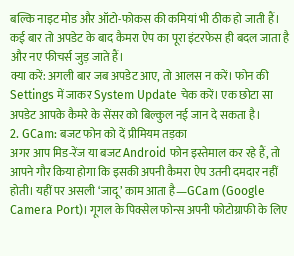बल्कि नाइट मोड और ऑटो-फोकस की कमियां भी ठीक हो जाती हैं। कई बार तो अपडेट के बाद कैमरा ऐप का पूरा इंटरफेस ही बदल जाता है और नए फीचर्स जुड़ जाते हैं।
क्या करें: अगली बार जब अपडेट आए, तो आलस न करें। फोन की Settings में जाकर System Update चेक करें। एक छोटा सा अपडेट आपके कैमरे के सेंसर को बिल्कुल नई जान दे सकता है।
2. GCam: बजट फोन को दें प्रीमियम तड़का
अगर आप मिड-रेंज या बजट Android फोन इस्तेमाल कर रहे हैं, तो आपने गौर किया होगा कि इसकी अपनी कैमरा ऐप उतनी दमदार नहीं होती। यहीं पर असली ‘जादू’ काम आता है—GCam (Google Camera Port)। गूगल के पिक्सेल फोन्स अपनी फोटोग्राफी के लिए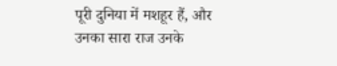पूरी दुनिया में मशहूर हैं, और उनका सारा राज उनके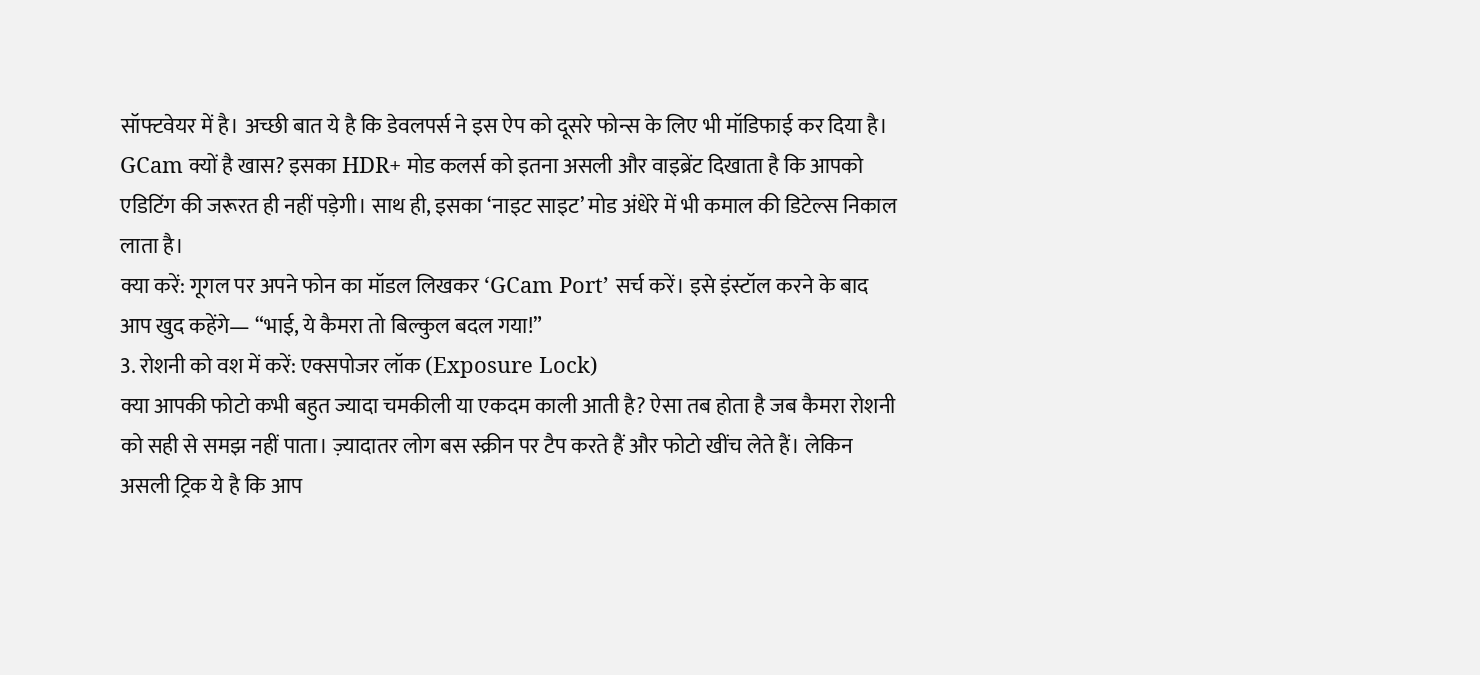सॉफ्टवेयर में है। अच्छी बात ये है कि डेवलपर्स ने इस ऐप को दूसरे फोन्स के लिए भी मॉडिफाई कर दिया है।
GCam क्यों है खास? इसका HDR+ मोड कलर्स को इतना असली और वाइब्रेंट दिखाता है कि आपको एडिटिंग की जरूरत ही नहीं पड़ेगी। साथ ही, इसका ‘नाइट साइट’ मोड अंधेरे में भी कमाल की डिटेल्स निकाल लाता है।
क्या करें: गूगल पर अपने फोन का मॉडल लिखकर ‘GCam Port’ सर्च करें। इसे इंस्टॉल करने के बाद आप खुद कहेंगे— “भाई, ये कैमरा तो बिल्कुल बदल गया!”
3. रोशनी को वश में करें: एक्सपोजर लॉक (Exposure Lock)
क्या आपकी फोटो कभी बहुत ज्यादा चमकीली या एकदम काली आती है? ऐसा तब होता है जब कैमरा रोशनी को सही से समझ नहीं पाता। ज़्यादातर लोग बस स्क्रीन पर टैप करते हैं और फोटो खींच लेते हैं। लेकिन असली ट्रिक ये है कि आप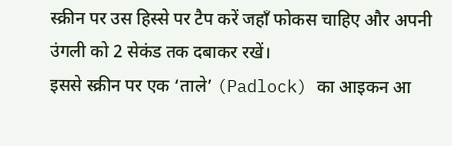स्क्रीन पर उस हिस्से पर टैप करें जहाँ फोकस चाहिए और अपनी उंगली को 2 सेकंड तक दबाकर रखें।
इससे स्क्रीन पर एक ‘ताले’ (Padlock) का आइकन आ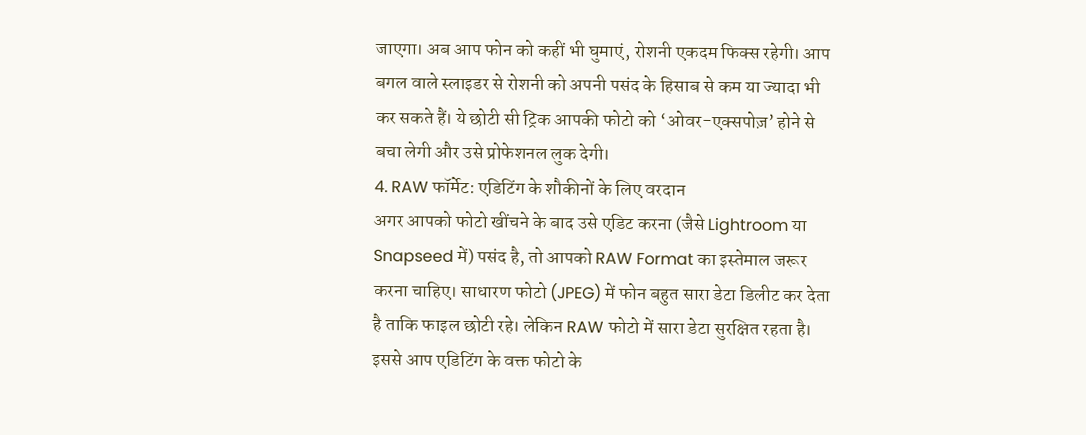जाएगा। अब आप फोन को कहीं भी घुमाएं, रोशनी एकदम फिक्स रहेगी। आप बगल वाले स्लाइडर से रोशनी को अपनी पसंद के हिसाब से कम या ज्यादा भी कर सकते हैं। ये छोटी सी ट्रिक आपकी फोटो को ‘ओवर-एक्सपोज़’ होने से बचा लेगी और उसे प्रोफेशनल लुक देगी।
4. RAW फॉर्मेट: एडिटिंग के शौकीनों के लिए वरदान
अगर आपको फोटो खींचने के बाद उसे एडिट करना (जैसे Lightroom या Snapseed में) पसंद है, तो आपको RAW Format का इस्तेमाल जरूर करना चाहिए। साधारण फोटो (JPEG) में फोन बहुत सारा डेटा डिलीट कर देता है ताकि फाइल छोटी रहे। लेकिन RAW फोटो में सारा डेटा सुरक्षित रहता है। इससे आप एडिटिंग के वक्त फोटो के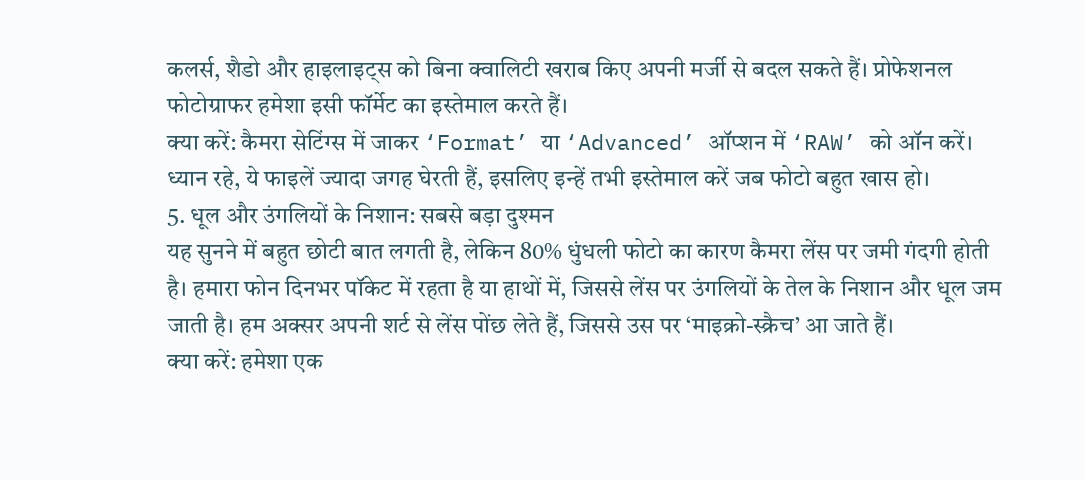कलर्स, शैडो और हाइलाइट्स को बिना क्वालिटी खराब किए अपनी मर्जी से बदल सकते हैं। प्रोफेशनल फोटोग्राफर हमेशा इसी फॉर्मेट का इस्तेमाल करते हैं।
क्या करें: कैमरा सेटिंग्स में जाकर ‘Format’ या ‘Advanced’ ऑप्शन में ‘RAW’ को ऑन करें। ध्यान रहे, ये फाइलें ज्यादा जगह घेरती हैं, इसलिए इन्हें तभी इस्तेमाल करें जब फोटो बहुत खास हो।
5. धूल और उंगलियों के निशान: सबसे बड़ा दुश्मन
यह सुनने में बहुत छोटी बात लगती है, लेकिन 80% धुंधली फोटो का कारण कैमरा लेंस पर जमी गंदगी होती है। हमारा फोन दिनभर पॉकेट में रहता है या हाथों में, जिससे लेंस पर उंगलियों के तेल के निशान और धूल जम जाती है। हम अक्सर अपनी शर्ट से लेंस पोंछ लेते हैं, जिससे उस पर ‘माइक्रो-स्क्रैच’ आ जाते हैं।
क्या करें: हमेशा एक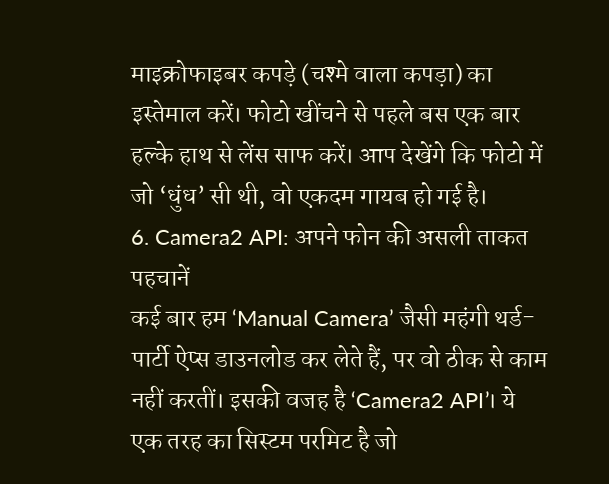माइक्रोफाइबर कपड़े (चश्मे वाला कपड़ा) का इस्तेमाल करें। फोटो खींचने से पहले बस एक बार हल्के हाथ से लेंस साफ करें। आप देखेंगे कि फोटो में जो ‘धुंध’ सी थी, वो एकदम गायब हो गई है।
6. Camera2 API: अपने फोन की असली ताकत पहचानें
कई बार हम ‘Manual Camera’ जैसी महंगी थर्ड-पार्टी ऐप्स डाउनलोड कर लेते हैं, पर वो ठीक से काम नहीं करतीं। इसकी वजह है ‘Camera2 API’। ये एक तरह का सिस्टम परमिट है जो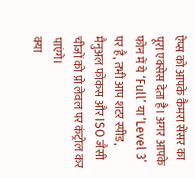ऐप्स को आपके कैमरा सेंसर का पूरा एक्सेस देता है। अगर आपके फोन में ये ‘Full’ या ‘Level 3’ पर है, तभी आप शटर स्पीड, मैनुअल फोकस और ISO जैसी चीजों को प्रो लेवल पर कंट्रोल कर पाएंगे।
क्या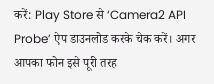करें: Play Store से ‘Camera2 API Probe’ ऐप डाउनलोड करके चेक करें। अगर आपका फोन इसे पूरी तरह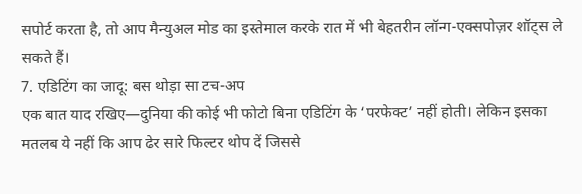सपोर्ट करता है, तो आप मैन्युअल मोड का इस्तेमाल करके रात में भी बेहतरीन लॉन्ग-एक्सपोज़र शॉट्स ले सकते हैं।
7. एडिटिंग का जादू: बस थोड़ा सा टच-अप
एक बात याद रखिए—दुनिया की कोई भी फोटो बिना एडिटिंग के ‘परफेक्ट’ नहीं होती। लेकिन इसका मतलब ये नहीं कि आप ढेर सारे फिल्टर थोप दें जिससे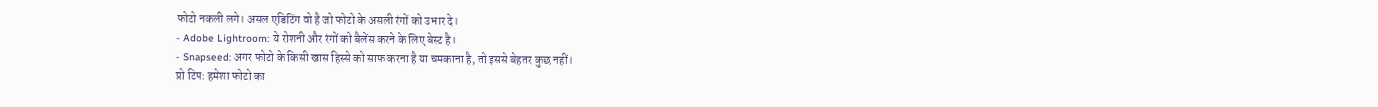फोटो नकली लगे। असल एडिटिंग वो है जो फोटो के असली रंगों को उभार दे।
- Adobe Lightroom: ये रोशनी और रंगों को बैलेंस करने के लिए बेस्ट है।
- Snapseed: अगर फोटो के किसी खास हिस्से को साफ करना है या चमकाना है, तो इससे बेहतर कुछ नहीं।
प्रो टिप: हमेशा फोटो का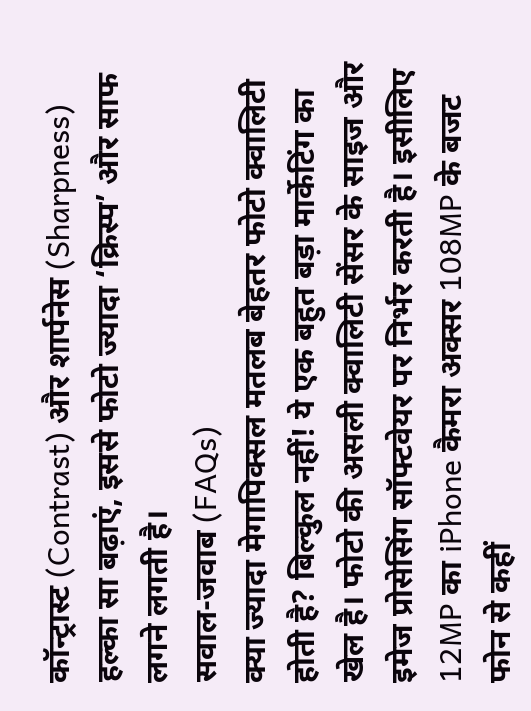कॉन्ट्रास्ट (Contrast) और शार्पनेस (Sharpness) हल्का सा बढ़ाएं, इससे फोटो ज्यादा ‘क्रिस्प’ और साफ लगने लगती है।
सवाल-जवाब (FAQs)
क्या ज्यादा मेगापिक्सल मतलब बेहतर फोटो क्वालिटी होती है? बिल्कुल नहीं! ये एक बहुत बड़ा मार्केटिंग का खेल है। फोटो की असली क्वालिटी सेंसर के साइज और इमेज प्रोसेसिंग सॉफ्टवेयर पर निर्भर करती है। इसीलिए 12MP का iPhone कैमरा अक्सर 108MP के बजट फोन से कहीं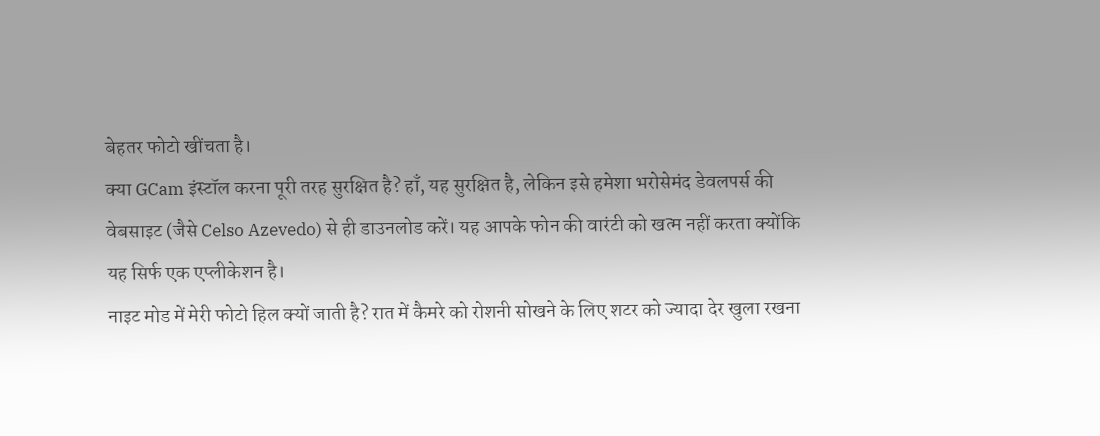बेहतर फोटो खींचता है।
क्या GCam इंस्टॉल करना पूरी तरह सुरक्षित है? हाँ, यह सुरक्षित है, लेकिन इसे हमेशा भरोसेमंद डेवलपर्स की वेबसाइट (जैसे Celso Azevedo) से ही डाउनलोड करें। यह आपके फोन की वारंटी को खत्म नहीं करता क्योंकि यह सिर्फ एक एप्लीकेशन है।
नाइट मोड में मेरी फोटो हिल क्यों जाती है? रात में कैमरे को रोशनी सोखने के लिए शटर को ज्यादा देर खुला रखना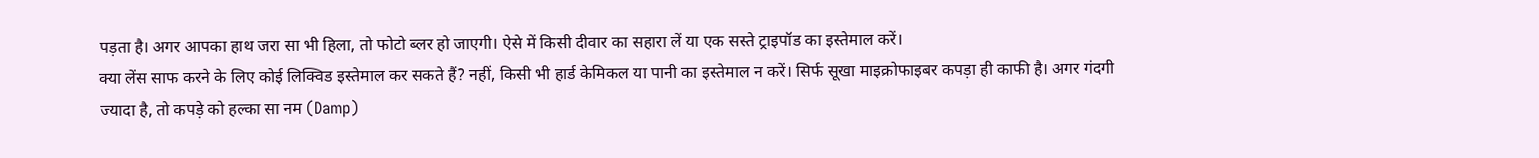पड़ता है। अगर आपका हाथ जरा सा भी हिला, तो फोटो ब्लर हो जाएगी। ऐसे में किसी दीवार का सहारा लें या एक सस्ते ट्राइपॉड का इस्तेमाल करें।
क्या लेंस साफ करने के लिए कोई लिक्विड इस्तेमाल कर सकते हैं? नहीं, किसी भी हार्ड केमिकल या पानी का इस्तेमाल न करें। सिर्फ सूखा माइक्रोफाइबर कपड़ा ही काफी है। अगर गंदगी ज्यादा है, तो कपड़े को हल्का सा नम (Damp)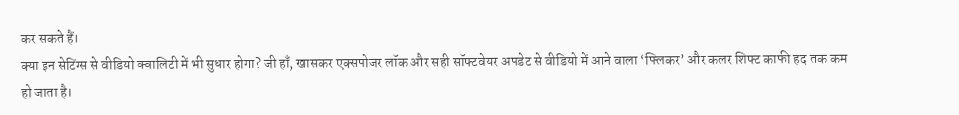कर सकते हैं।
क्या इन सेटिंग्स से वीडियो क्वालिटी में भी सुधार होगा? जी हाँ, खासकर एक्सपोजर लॉक और सही सॉफ्टवेयर अपडेट से वीडियो में आने वाला ‘फ्लिकर’ और कलर शिफ्ट काफी हद तक कम हो जाता है।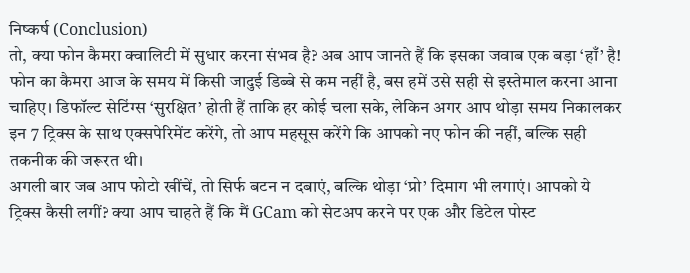निष्कर्ष (Conclusion)
तो, क्या फोन कैमरा क्वालिटी में सुधार करना संभव है? अब आप जानते हैं कि इसका जवाब एक बड़ा ‘हाँ’ है! फोन का कैमरा आज के समय में किसी जादुई डिब्बे से कम नहीं है, बस हमें उसे सही से इस्तेमाल करना आना चाहिए। डिफॉल्ट सेटिंग्स ‘सुरक्षित’ होती हैं ताकि हर कोई चला सके, लेकिन अगर आप थोड़ा समय निकालकर इन 7 ट्रिक्स के साथ एक्सपेरिमेंट करेंगे, तो आप महसूस करेंगे कि आपको नए फोन की नहीं, बल्कि सही तकनीक की जरूरत थी।
अगली बार जब आप फोटो खींचें, तो सिर्फ बटन न दबाएं, बल्कि थोड़ा ‘प्रो’ दिमाग भी लगाएं। आपको ये ट्रिक्स कैसी लगीं? क्या आप चाहते हैं कि मैं GCam को सेटअप करने पर एक और डिटेल पोस्ट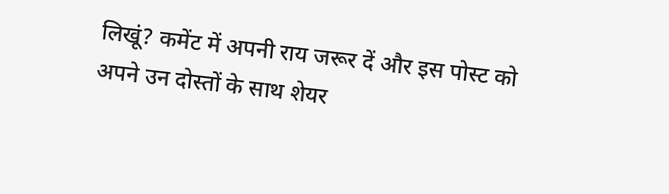लिखूं? कमेंट में अपनी राय जरूर दें और इस पोस्ट को अपने उन दोस्तों के साथ शेयर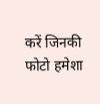करें जिनकी फोटो हमेशा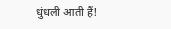धुंधली आती हैं!